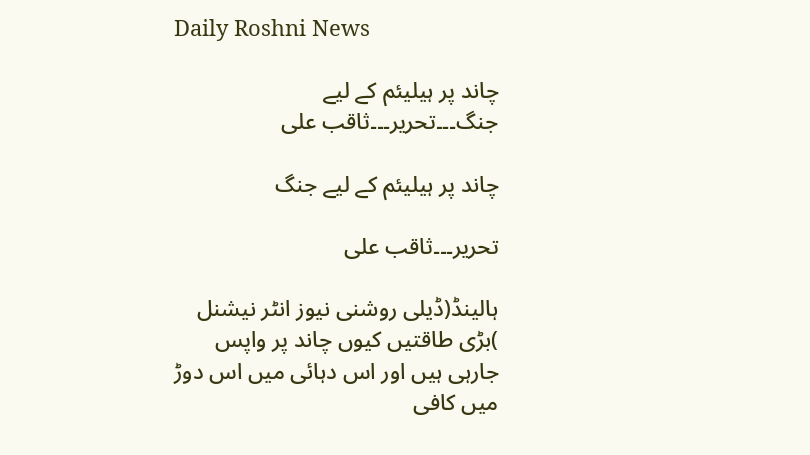Daily Roshni News

چاند پر ہیلیئم کے لیے جنگ۔۔۔تحریر۔۔۔ثاقب علی

چاند پر ہیلیئم کے لیے جنگ

تحریر۔۔۔ثاقب علی

ہالینڈ(ڈیلی روشنی نیوز انٹر نیشنل )بڑی طاقتیں کیوں چاند پر واپس جارہی ہیں اور اس دہائی میں اس دوڑ میں کافی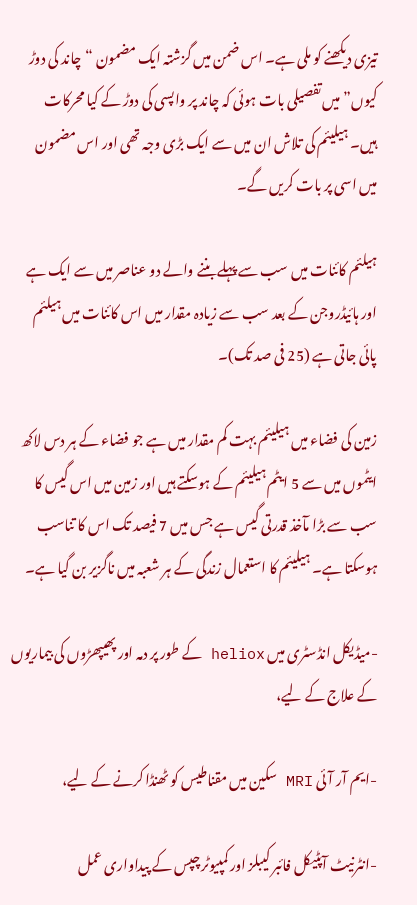تیزی دیکھنے کو ملی ہے۔ اس ضمن میں گزشتہ ایک مضمون “چاند کی دوڑ کیوں” میں تفصیلی بات ہوئی کہ چاند پر واپسی کی دوڑ کے کیا محرکات ہیں۔ ہیلیئم کی تلاش ان میں سے ایک بڑی وجہ تھی اور اس مضمون میں اسی پر بات کریں گے۔

ہیلئم کائنات میں سب سے پہلے بننے والے دو عناصر میں سے ایک ہے اور ہائیڈروجن کے بعد سب سے زیادہ مقدار میں اس کائنات میں ہیلئم پائی جاتی ہے (25 فی صد تک)۔

زمین کی فضاء میں ہیلیئم بہت کم مقدار میں ہے جو فضاء کے ہر دس لاکھ ایٹموں میں سے 5 ایٹم ہیلیئم کے ہوسکتے ہیں اور زمین میں اس گیس کا سب سے بڑا مآخذ قدرتی گیس ہے جس میں 7 فیصد تک اس کا تناسب ہوسکتا ہے۔ ہیلیئم کا استعمال زندگی کے ہر شعبہ میں ناگزیر بن گیا ہے۔

-میڈیکل انڈسٹری میں heliox کے طور پر دمہ اور پھیپھڑوں کی بیماریوں کے علاج کے لیے،

-ایم آر آئی MRI سکین میں مقناطیس کو ٹھنڈا کرنے کے لیے،

-انٹرنیٹ آپٹیکل فائبر کیبلز اور کمپیوٹر چپس کے پیداواری عمل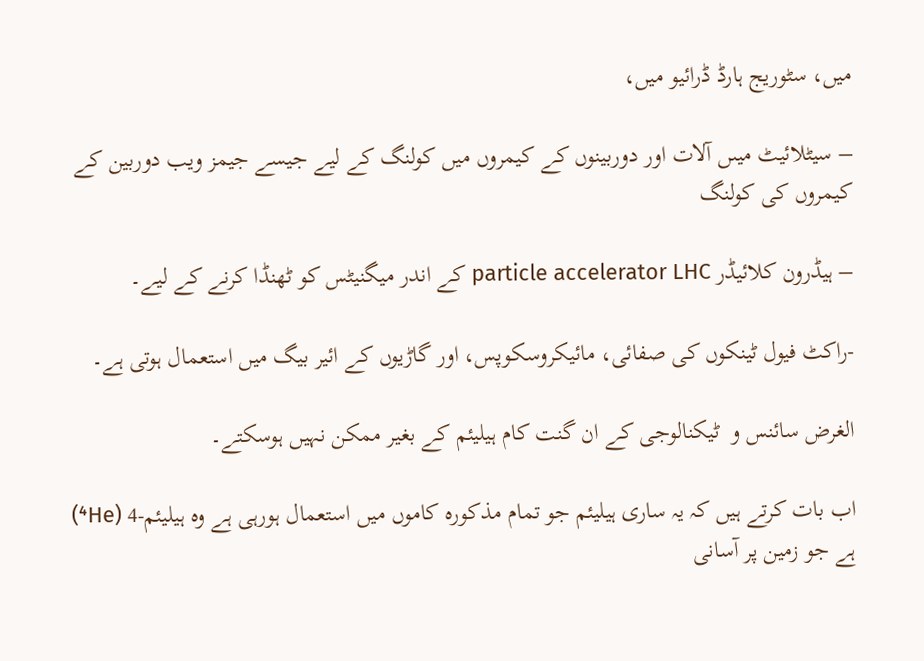میں، سٹوریج ہارڈ ڈرائیو میں،

– سیٹلائیٹ میںں آلات اور دوربینوں کے کیمروں میں کولنگ کے لیے جیسے جیمز ویب دوربین کے کیمروں کی کولنگ

– ہیڈرون کلائیڈر particle accelerator LHC کے اندر میگنیٹس کو ٹھنڈا کرنے کے لیے۔

-راکٹ فیول ٹینکوں کی صفائی، مائیکروسکوپس، اور گاڑیوں کے ائیر بیگ میں استعمال ہوتی ہے۔

الغرض سائنس و  ٹیکنالوجی کے ان گنت کام ہیلیئم کے بغیر ممکن نہیں ہوسکتے۔

اب بات کرتے ہیں کہ یہ ساری ہیلیئم جو تمام مذکورہ کاموں میں استعمال ہورہی ہے وہ ہیلیئم-4 (⁴He) ہے جو زمین پر آسانی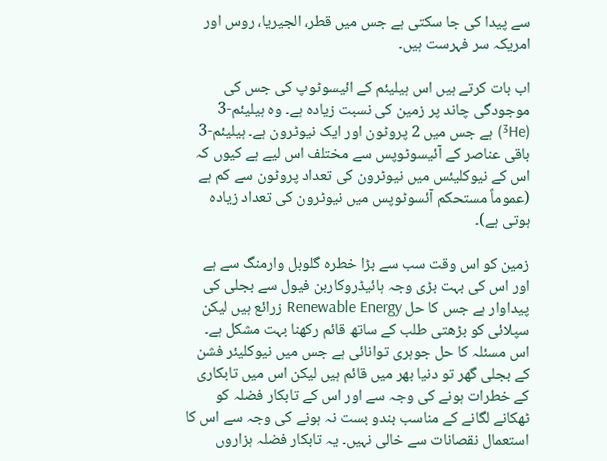سے پیدا کی جا سکتی ہے جس میں قطر، الجیریا، روس اور امریکہ سر فہرست ہیں۔

اب بات کرتے ہیں اس ہیلیئم کے ائیسوٹوپ کی جس کی موجودگی چاند پر زمین کی نسبت زیادہ ہے۔ وہ ہیلیئم-3 (³He) ہے جس میں 2 پروٹون اور ایک نیوٹرون ہے۔ ہیلیئم-3  باقی عناصر کے آئیسوٹوپس سے مختلف اس لیے ہے کیوں کہ اس کے نیوکلیئس میں نیوٹرون کی تعداد پروٹون سے کم ہے (عموماً مستحکم آئسوٹوپس میں نیوٹرون کی تعداد زیادہ ہوتی ہے)۔

زمین کو اس وقت سب سے بڑا خطرہ گلوبل وارمنگ سے ہے اور اس کی بہت بڑی وجہ ہائیڈروکاربن فیول سے بجلی کی پیداوار ہے جس کا حل Renewable Energy زرائع ہیں لیکن سپلائی کو بڑھتی طلب کے ساتھ قائم رکھنا بہت مشکل ہے۔  اس مسئلہ کا حل جوہری توانائی ہے جس میں نیوکلیئر فشن کے بجلی گھر تو دنیا بھر میں قائم ہیں لیکن اس میں تابکاری کے خطرات ہونے کی وجہ سے اور اس کے تابکار فضلہ کو ٹھکانے لگانے کے مناسب بندو بست نہ ہونے کی وجہ سے اس کا استعمال نقصانات سے خالی نہیں۔ یہ تابکار فضلہ ہزاروں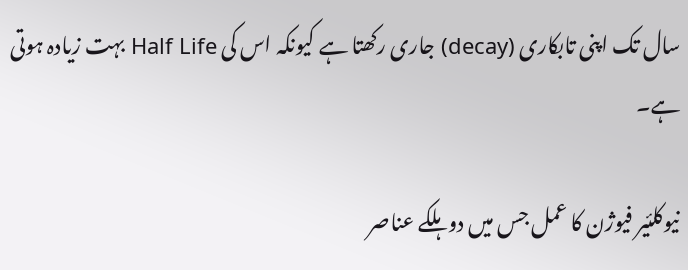سال تک اپنی تابکاری (decay) جاری رکھتا ہے کیونکہ اس کی Half Life بہت زیادہ ہوتی ہے۔

نیوکلئیر فیوژن کا عمل جس میں دو ہلکے عناصر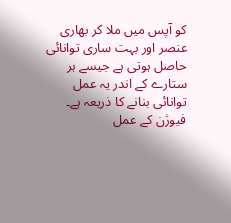کو آپس میں ملا کر بھاری عنصر اور بہت ساری توانائی حاصل ہوتی ہے جیسے ہر ستارے کے اندر یہ عمل توانائی بنانے کا ذریعہ ہے۔ فیوژن کے عمل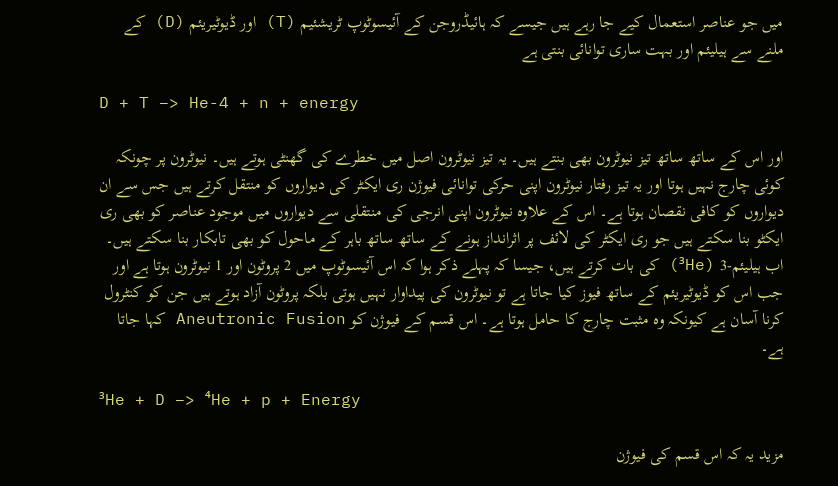میں جو عناصر استعمال کیے جا رہے ہیں جیسے کہ ہائیڈروجن کے آئیسوٹوپ ٹریشئیم (T) اور ڈیوٹیریئم (D) کے ملنے سے ہیلیئم اور بہت ساری توانائی بنتی ہے

D + T –> He-4 + n + energy

اور اس کے ساتھ ساتھ تیز نیوٹرون بھی بنتے ہیں۔ یہ تیز نیوٹرون اصل میں خطرے کی گھنٹی ہوتے ہیں۔ نیوٹرون پر چونکہ کوئی چارج نہیں ہوتا اور یہ تیز رفتار نیوٹرون اپنی حرکی توانائی فیوژن ری ایکٹر کی دیواروں کو منتقل کرتے ہیں جس سے ان دیواروں کو کافی نقصان ہوتا ہے۔ اس کے علاوہ نیوٹرون اپنی انرجی کی منتقلی سے دیواروں میں موجود عناصر کو بھی ری ایکٹو بنا سکتے ہیں جو ری ایکٹر کی لائف پر اثرانداز ہونے کے ساتھ ساتھ باہر کے ماحول کو بھی تابکار بنا سکتے ہیں۔ اب ہیلیئم-3 (³He) کی بات کرتے ہیں، جیسا کہ پہلے ذکر ہوا کہ اس آئیسوٹوپ میں 2 پروٹون اور 1 نیوٹرون ہوتا ہے اور جب اس کو ڈیوٹیریئم کے ساتھ فیوز کیا جاتا ہے تو نیوٹرون کی پیداوار نہیں ہوتی بلکہ پروٹون آزاد ہوتے ہیں جن کو کنٹرول کرنا آسان ہے کیونکہ وہ مثبت چارج کا حامل ہوتا ہے۔ اس قسم کے فیوژن کو Aneutronic Fusion کہا جاتا ہے۔

³He + D –> ⁴He + p + Energy

مزید یہ کہ اس قسم کی فیوژن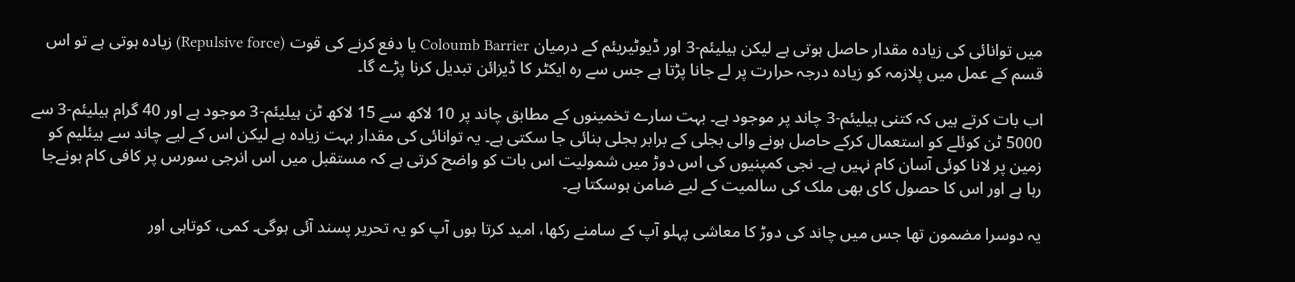میں توانائی کی زیادہ مقدار حاصل ہوتی ہے لیکن ہیلیئم-3 اور ڈیوٹیریئم کے درمیان Coloumb Barrier یا دفع کرنے کی قوت (Repulsive force) زیادہ ہوتی ہے تو اس قسم کے عمل میں پلازمہ کو زیادہ درجہ حرارت پر لے جانا پڑتا ہے جس سے رہ ایکٹر کا ڈیزائن تبدیل کرنا پڑے گا۔

اب بات کرتے ہیں کہ کتنی ہیلیئم-3 چاند پر موجود ہے۔ بہت سارے تخمینوں کے مطابق چاند پر 10 لاکھ سے 15 لاکھ ٹن ہیلیئم-3 موجود ہے اور 40 گرام ہیلیئم-3 سے 5000 ٹن کوئلے کو استعمال کرکے حاصل ہونے والی بجلی کے برابر بجلی بنائی جا سکتی ہے۔ یہ توانائی کی مقدار بہت زیادہ ہے لیکن اس کے لیے چاند سے ہیئلیم کو زمین پر لانا کوئی آسان کام نہیں ہے۔ نجی کمپنیوں کی اس دوڑ میں شمولیت اس بات کو واضح کرتی ہے کہ مستقبل میں اس انرجی سورس پر کافی کام ہونےجا رہا ہے اور اس کا حصول کای بھی ملک کی سالمیت کے لیے ضامن ہوسکتا ہے۔

یہ دوسرا مضمون تھا جس میں چاند کی دوڑ کا معاشی پہلو آپ کے سامنے رکھا، امید کرتا ہوں آپ کو یہ تحریر پسند آئی ہوگی۔ کمی، کوتاہی اور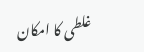غلطی کا امکان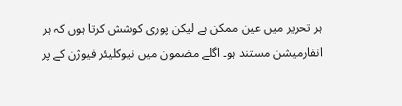ہر تحریر میں عین ممکن ہے لیکن پوری کوشش کرتا ہوں کہ ہر انفارمیشن مستند ہو۔ اگلے مضمون میں نیوکلیئر فیوژن کے پر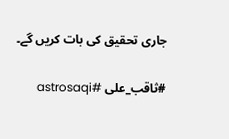جاری تحقیق کی بات کریں گے۔

#ثاقب_علی #astrosaqi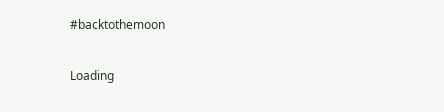#backtothemoon

Loading